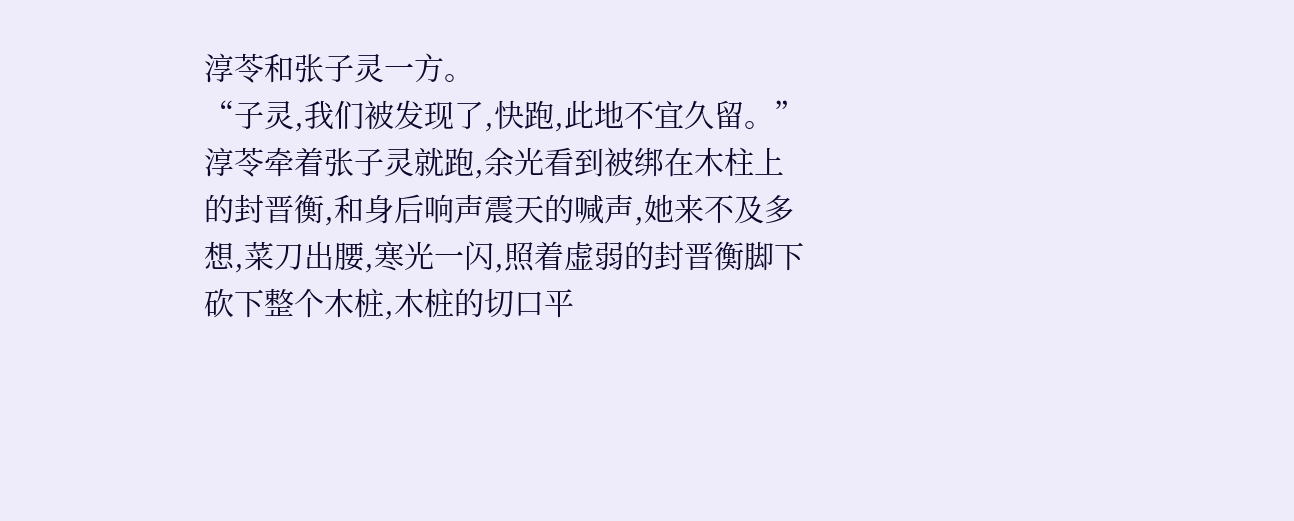淳苓和张子灵一方。
“子灵,我们被发现了,快跑,此地不宜久留。”淳苓牵着张子灵就跑,余光看到被绑在木柱上的封晋衡,和身后响声震天的喊声,她来不及多想,菜刀出腰,寒光一闪,照着虚弱的封晋衡脚下砍下整个木桩,木桩的切口平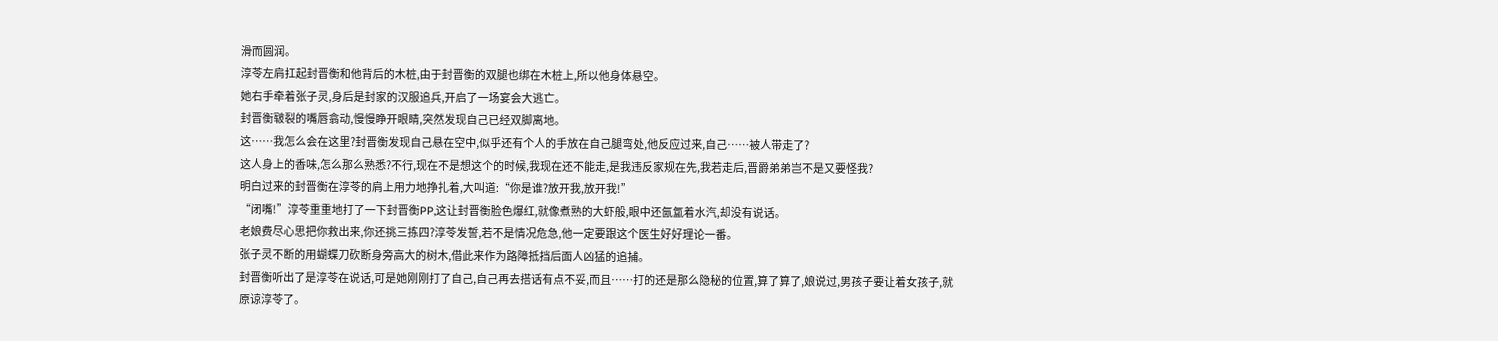滑而圆润。
淳苓左肩扛起封晋衡和他背后的木桩,由于封晋衡的双腿也绑在木桩上,所以他身体悬空。
她右手牵着张子灵,身后是封家的汉服追兵,开启了一场宴会大逃亡。
封晋衡皲裂的嘴唇翕动,慢慢睁开眼睛,突然发现自己已经双脚离地。
这……我怎么会在这里?封晋衡发现自己悬在空中,似乎还有个人的手放在自己腿弯处,他反应过来,自己……被人带走了?
这人身上的香味,怎么那么熟悉?不行,现在不是想这个的时候,我现在还不能走,是我违反家规在先,我若走后,晋爵弟弟岂不是又要怪我?
明白过来的封晋衡在淳苓的肩上用力地挣扎着,大叫道:“你是谁?放开我,放开我!”
“闭嘴!”淳苓重重地打了一下封晋衡PP,这让封晋衡脸色爆红,就像煮熟的大虾般,眼中还氤氲着水汽,却没有说话。
老娘费尽心思把你救出来,你还挑三拣四?淳苓发誓,若不是情况危急,他一定要跟这个医生好好理论一番。
张子灵不断的用蝴蝶刀砍断身旁高大的树木,借此来作为路障抵挡后面人凶猛的追捕。
封晋衡听出了是淳苓在说话,可是她刚刚打了自己,自己再去搭话有点不妥,而且……打的还是那么隐秘的位置,算了算了,娘说过,男孩子要让着女孩子,就原谅淳苓了。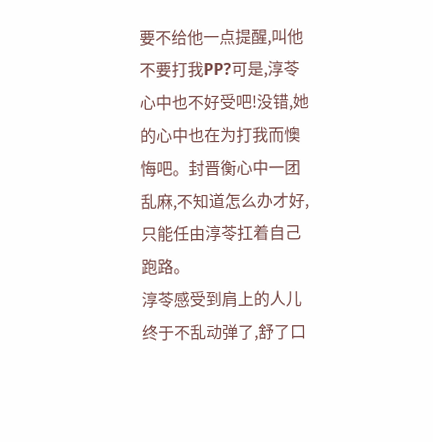要不给他一点提醒,叫他不要打我PP?可是,淳苓心中也不好受吧!没错,她的心中也在为打我而懊悔吧。封晋衡心中一团乱麻,不知道怎么办才好,只能任由淳苓扛着自己跑路。
淳苓感受到肩上的人儿终于不乱动弹了,舒了口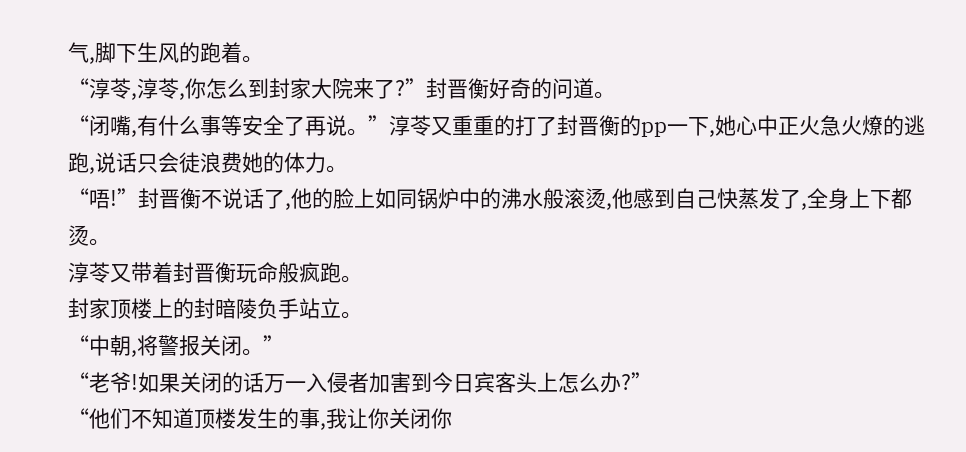气,脚下生风的跑着。
“淳苓,淳苓,你怎么到封家大院来了?”封晋衡好奇的问道。
“闭嘴,有什么事等安全了再说。”淳苓又重重的打了封晋衡的pp一下,她心中正火急火燎的逃跑,说话只会徒浪费她的体力。
“唔!”封晋衡不说话了,他的脸上如同锅炉中的沸水般滚烫,他感到自己快蒸发了,全身上下都烫。
淳苓又带着封晋衡玩命般疯跑。
封家顶楼上的封暗陵负手站立。
“中朝,将警报关闭。”
“老爷!如果关闭的话万一入侵者加害到今日宾客头上怎么办?”
“他们不知道顶楼发生的事,我让你关闭你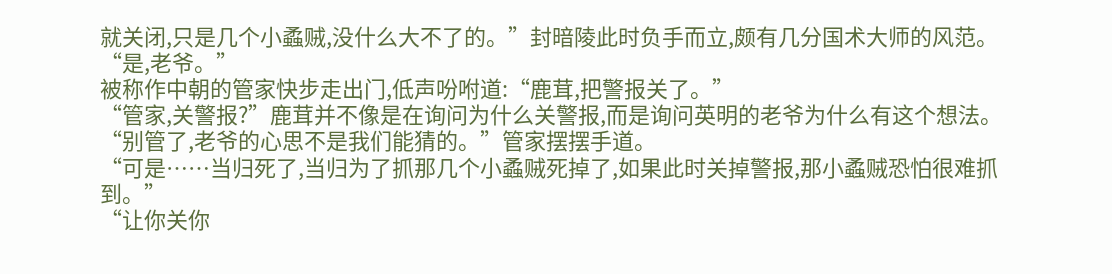就关闭,只是几个小蟊贼,没什么大不了的。”封暗陵此时负手而立,颇有几分国术大师的风范。
“是,老爷。”
被称作中朝的管家快步走出门,低声吩咐道:“鹿茸,把警报关了。”
“管家,关警报?”鹿茸并不像是在询问为什么关警报,而是询问英明的老爷为什么有这个想法。
“别管了,老爷的心思不是我们能猜的。”管家摆摆手道。
“可是……当归死了,当归为了抓那几个小蟊贼死掉了,如果此时关掉警报,那小蟊贼恐怕很难抓到。”
“让你关你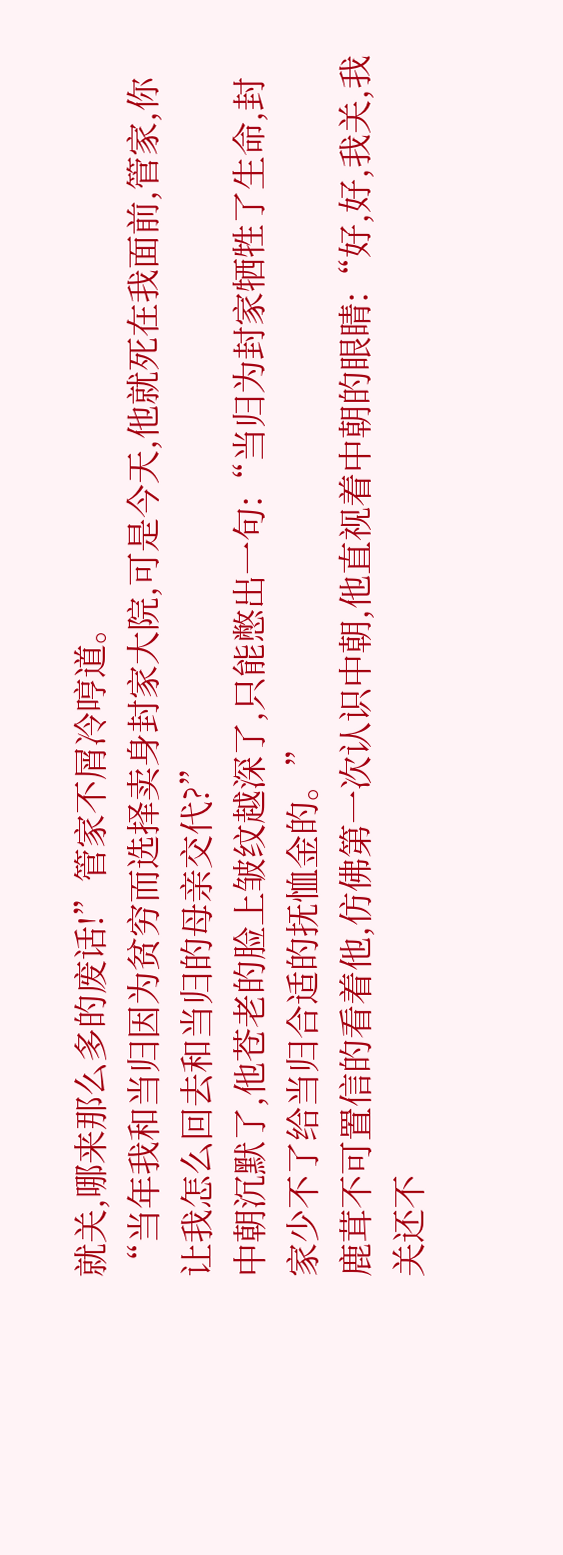就关,哪来那么多的废话!”管家不屑冷哼道。
“当年我和当归因为贫穷而选择卖身封家大院,可是今天,他就死在我面前,管家,你让我怎么回去和当归的母亲交代?”
中朝沉默了,他苍老的脸上皱纹越深了,只能憋出一句:“当归为封家牺牲了生命,封家少不了给当归合适的抚恤金的。”
鹿茸不可置信的看着他,仿佛第一次认识中朝,他直视着中朝的眼睛:“好,好,我关,我关还不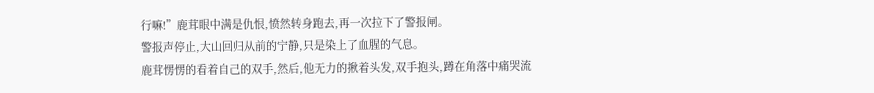行嘛!”鹿茸眼中满是仇恨,愤然转身跑去,再一次拉下了警报闸。
警报声停止,大山回归从前的宁静,只是染上了血腥的气息。
鹿茸愣愣的看着自己的双手,然后,他无力的揪着头发,双手抱头,蹲在角落中痛哭流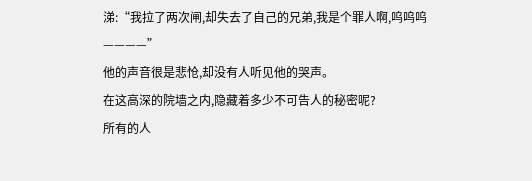涕:“我拉了两次闸,却失去了自己的兄弟,我是个罪人啊,呜呜呜————”
他的声音很是悲怆,却没有人听见他的哭声。
在这高深的院墙之内,隐藏着多少不可告人的秘密呢?
所有的人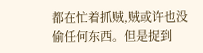都在忙着抓贼,贼或许也没偷任何东西。但是捉到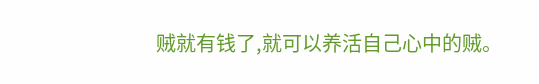贼就有钱了,就可以养活自己心中的贼。